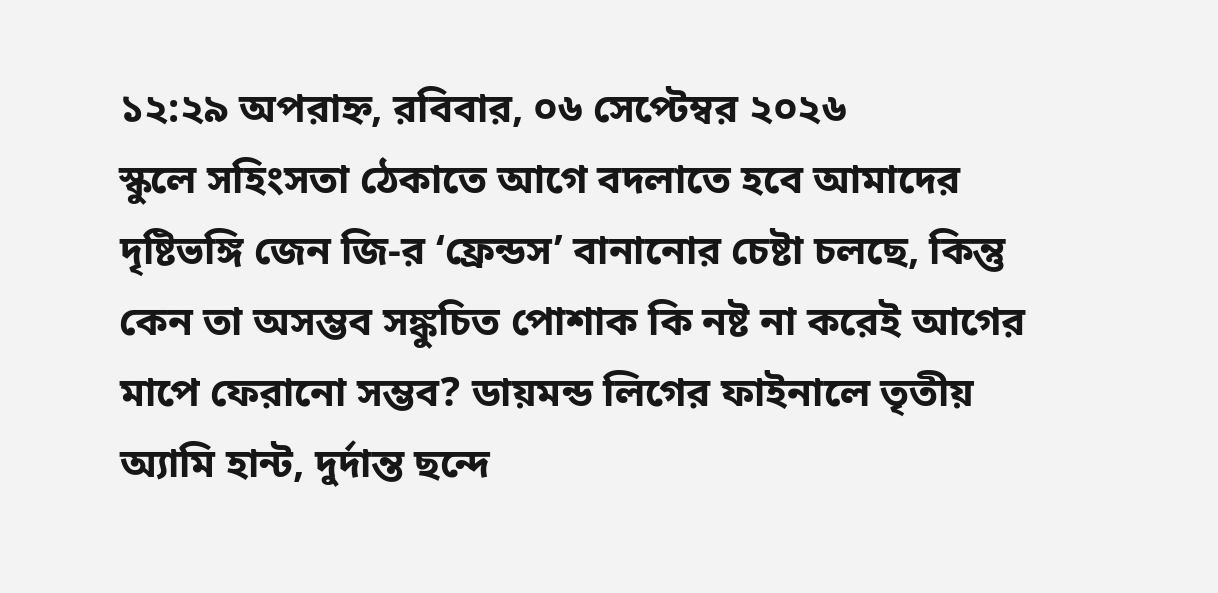১২:২৯ অপরাহ্ন, রবিবার, ০৬ সেপ্টেম্বর ২০২৬
স্কুলে সহিংসতা ঠেকাতে আগে বদলাতে হবে আমাদের দৃষ্টিভঙ্গি জেন জি-র ‘ফ্রেন্ডস’ বানানোর চেষ্টা চলছে, কিন্তু কেন তা অসম্ভব সঙ্কুচিত পোশাক কি নষ্ট না করেই আগের মাপে ফেরানো সম্ভব? ডায়মন্ড লিগের ফাইনালে তৃতীয় অ্যামি হান্ট, দুর্দান্ত ছন্দে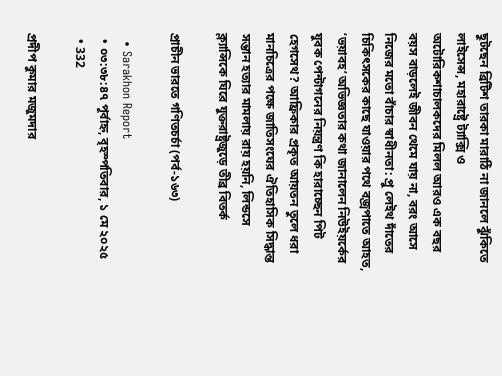ছুটছেন ব্রিটিশ তারকা মারাঠি না জানলে ঝুঁকিতে লাইসেন্স, মহারাষ্ট্রে ট্যাক্সি ও অটোরিকশাচালকদের মিলল আরও এক বছর বয়স বাড়লেই জীবন থেমে যায় না, বরং আসে নিজের মতো বাঁচার স্বাধীনতা: প্রু লেইথ দাঁতের চিকিৎসকের কাছে যাওয়ার পথে বজ্রপাতে আহত, ‘ভয়াবহ’ অভিজ্ঞতার কথা জানালেন নিউইয়র্কের যুবক পেন্টাগনের নিয়ন্ত্রণ কি হারাচ্ছেন পিট হেগসেথ? আফ্রিকার প্রকৃত আয়তন তুলে ধরা মানচিত্রের পক্ষে জাতিসংঘের ঐতিহাসিক সিদ্ধান্ত সন্তান হত্যার মামলায় রায় হয়নি, লিন্ডসে ক্ল্যান্সিকে ঘিরে যুক্তরাষ্ট্রজুড়ে তীব্র বিতর্ক

প্রাচীন ভারতে গণিতচর্চা (পর্ব-১৬৩)

  • Sarakhon Report
  • ০৩:৩৮:৪৭ পূর্বাহ্ন, বৃহস্পতিবার, ১ মে ২০২৫
  • 332

প্রদীপ কুমার মজুমদার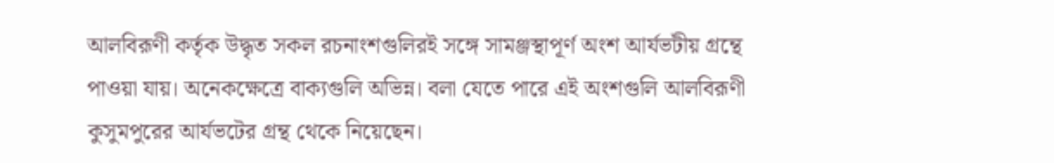আলবিরূণী কর্তৃক উদ্ধৃত সকল রচনাংশগুলিরই সঙ্গে সামঞ্জস্থাপূর্ণ অংশ আর্যভটীয় গ্রন্থে পাওয়া যায়। অনেকক্ষেত্রে বাক্যগুলি অভিন্ন। বলা যেতে পারে এই অংশগুলি আলবিরূণী কুসুমপুরের আর্যভটের গ্রন্থ থেকে নিয়েছেন।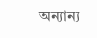অন্যান্য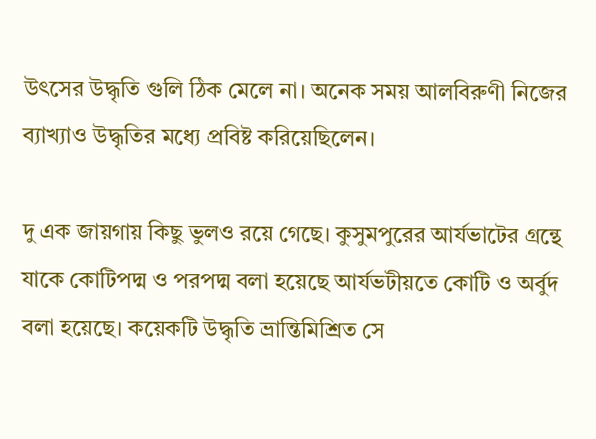উৎসের উদ্ধৃতি গুলি ঠিক মেলে না। অনেক সময় আলবিরুণী নিজের ব্যাখ্যাও উদ্ধৃতির মধ্যে প্রবিষ্ট করিয়েছিলেন।

দু এক জায়গায় কিছু ভুলও রয়ে গেছে। কুসুমপুরের আর্যভাটের গ্রন্থে যাকে কোটিপদ্ম ও পরপদ্ম বলা হয়েছে আর্যভটীয়তে কোটি ও অর্বুদ বলা হয়েছে। কয়েকটি উদ্ধৃতি ভ্রান্তিমিশ্রিত সে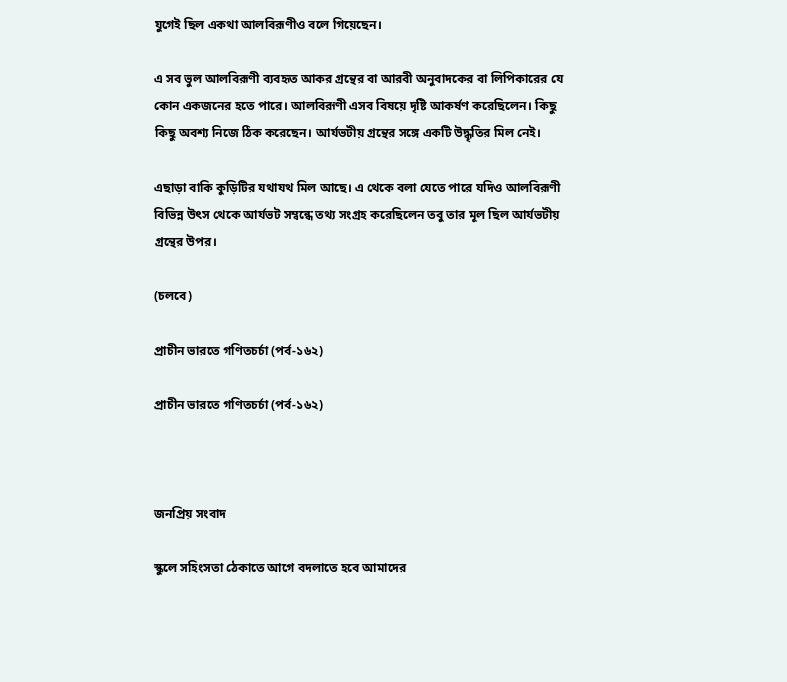যুগেই ছিল একথা আলবিরূণীও বলে গিয়েছেন।

এ সব ভুল আলবিরূণী ব্যবহৃত আকর গ্রন্থের বা আরবী অনুবাদকের বা লিপিকারের যে কোন একজনের হতে পারে। আলবিরূণী এসব বিষয়ে দৃষ্টি আকর্ষণ করেছিলেন। কিছু কিছু অবশ্য নিজে ঠিক করেছেন। আর্যভটীয় গ্রন্থের সঙ্গে একটি উদ্ধৃতির মিল নেই।

এছাড়া বাকি কুড়িটির যথাযথ মিল আছে। এ থেকে বলা যেতে পারে যদিও আলবিরূণী বিভিন্ন উৎস থেকে আর্যভট সম্বন্ধে তথ্য সংগ্রহ করেছিলেন তবু তার মূল ছিল আর্যভটীয় গ্রন্থের উপর।

(চলবে)

প্রাচীন ভারতে গণিতচর্চা (পর্ব-১৬২)

প্রাচীন ভারতে গণিতচর্চা (পর্ব-১৬২)



জনপ্রিয় সংবাদ

স্কুলে সহিংসতা ঠেকাতে আগে বদলাতে হবে আমাদের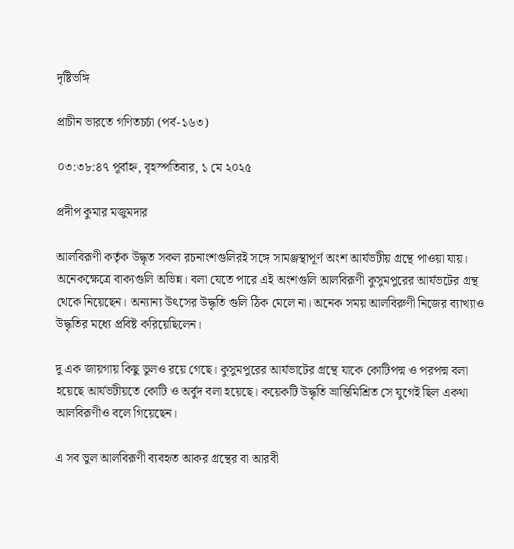দৃষ্টিভঙ্গি

প্রাচীন ভারতে গণিতচর্চা (পর্ব-১৬৩)

০৩:৩৮:৪৭ পূর্বাহ্ন, বৃহস্পতিবার, ১ মে ২০২৫

প্রদীপ কুমার মজুমদার

আলবিরূণী কর্তৃক উদ্ধৃত সকল রচনাংশগুলিরই সঙ্গে সামঞ্জস্থাপূর্ণ অংশ আর্যভটীয় গ্রন্থে পাওয়া যায়। অনেকক্ষেত্রে বাক্যগুলি অভিন্ন। বলা যেতে পারে এই অংশগুলি আলবিরূণী কুসুমপুরের আর্যভটের গ্রন্থ থেকে নিয়েছেন। অন্যান্য উৎসের উদ্ধৃতি গুলি ঠিক মেলে না। অনেক সময় আলবিরুণী নিজের ব্যাখ্যাও উদ্ধৃতির মধ্যে প্রবিষ্ট করিয়েছিলেন।

দু এক জায়গায় কিছু ভুলও রয়ে গেছে। কুসুমপুরের আর্যভাটের গ্রন্থে যাকে কোটিপদ্ম ও পরপদ্ম বলা হয়েছে আর্যভটীয়তে কোটি ও অর্বুদ বলা হয়েছে। কয়েকটি উদ্ধৃতি ভ্রান্তিমিশ্রিত সে যুগেই ছিল একথা আলবিরূণীও বলে গিয়েছেন।

এ সব ভুল আলবিরূণী ব্যবহৃত আকর গ্রন্থের বা আরবী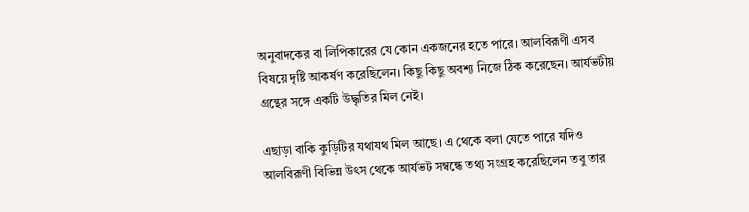অনুবাদকের বা লিপিকারের যে কোন একজনের হতে পারে। আলবিরূণী এসব বিষয়ে দৃষ্টি আকর্ষণ করেছিলেন। কিছু কিছু অবশ্য নিজে ঠিক করেছেন। আর্যভটীয় গ্রন্থের সঙ্গে একটি উদ্ধৃতির মিল নেই।

এছাড়া বাকি কুড়িটির যথাযথ মিল আছে। এ থেকে বলা যেতে পারে যদিও আলবিরূণী বিভিন্ন উৎস থেকে আর্যভট সম্বন্ধে তথ্য সংগ্রহ করেছিলেন তবু তার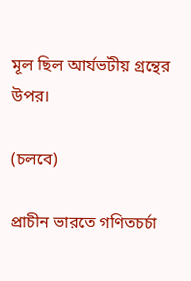মূল ছিল আর্যভটীয় গ্রন্থের উপর।

(চলবে)

প্রাচীন ভারতে গণিতচর্চা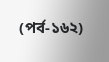(পর্ব-১৬২)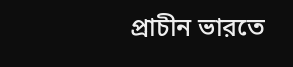প্রাচীন ভারতে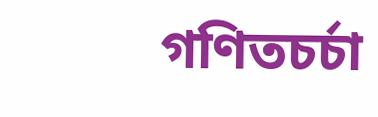গণিতচর্চা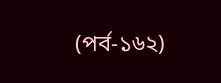(পর্ব-১৬২)